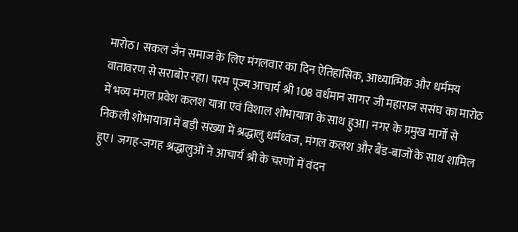मारोठ। सकल जैन समाज के लिए मंगलवार का दिन ऐतिहासिक, आध्यात्मिक और धर्ममय वातावरण से सराबोर रहा। परम पूज्य आचार्य श्री 108 वर्धमान सागर जी महाराज ससंघ का मारोठ में भव्य मंगल प्रवेश कलश यात्रा एवं विशाल शोभायात्रा के साथ हुआ। नगर के प्रमुख मार्गों से निकली शोभायात्रा में बड़ी संख्या में श्रद्धालु धर्मध्वज, मंगल कलश और बैंड-बाजों के साथ शामिल हुए। जगह-जगह श्रद्धालुओं ने आचार्य श्री के चरणों में वंदन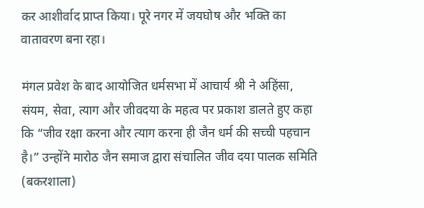कर आशीर्वाद प्राप्त किया। पूरे नगर में जयघोष और भक्ति का वातावरण बना रहा।

मंगल प्रवेश के बाद आयोजित धर्मसभा में आचार्य श्री ने अहिंसा, संयम, सेवा, त्याग और जीवदया के महत्व पर प्रकाश डालते हुए कहा कि “जीव रक्षा करना और त्याग करना ही जैन धर्म की सच्ची पहचान है।” उन्होंने मारोठ जैन समाज द्वारा संचालित जीव दया पालक समिति (बकरशाला)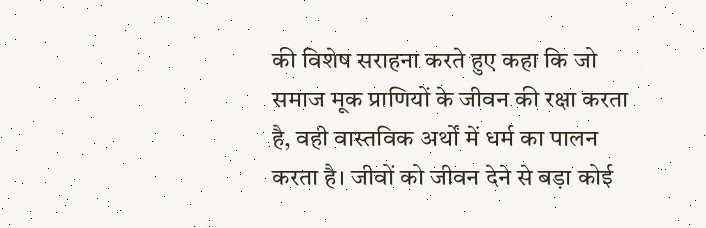की विशेष सराहना करते हुए कहा कि जो समाज मूक प्राणियों के जीवन की रक्षा करता है, वही वास्तविक अर्थों में धर्म का पालन करता है। जीवों को जीवन देने से बड़ा कोई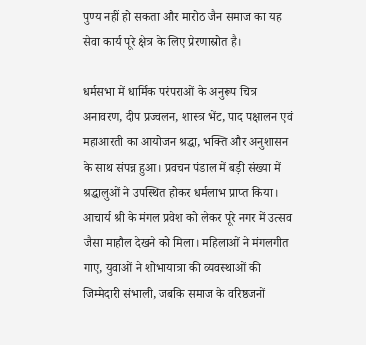पुण्य नहीं हो सकता और मारोठ जैन समाज का यह सेवा कार्य पूरे क्षेत्र के लिए प्रेरणास्रोत है।

धर्मसभा में धार्मिक परंपराओं के अनुरूप चित्र अनावरण, दीप प्रज्वलन, शास्त्र भेंट, पाद पक्षालन एवं महाआरती का आयोजन श्रद्धा, भक्ति और अनुशासन के साथ संपन्न हुआ। प्रवचन पंडाल में बड़ी संख्या में श्रद्धालुओं ने उपस्थित होकर धर्मलाभ प्राप्त किया।
आचार्य श्री के मंगल प्रवेश को लेकर पूरे नगर में उत्सव जैसा माहौल देखने को मिला। महिलाओं ने मंगलगीत गाए, युवाओं ने शोभायात्रा की व्यवस्थाओं की जिम्मेदारी संभाली, जबकि समाज के वरिष्ठजनों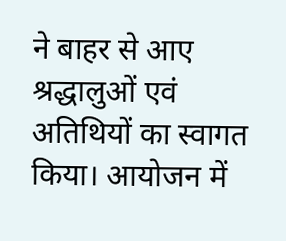ने बाहर से आए श्रद्धालुओं एवं अतिथियों का स्वागत किया। आयोजन में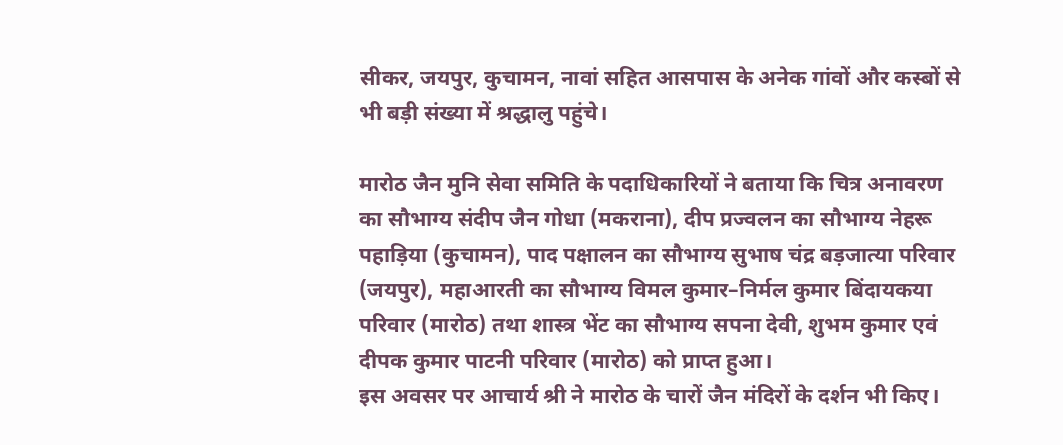सीकर, जयपुर, कुचामन, नावां सहित आसपास के अनेक गांवों और कस्बों से भी बड़ी संख्या में श्रद्धालु पहुंचे।

मारोठ जैन मुनि सेवा समिति के पदाधिकारियों ने बताया कि चित्र अनावरण का सौभाग्य संदीप जैन गोधा (मकराना), दीप प्रज्वलन का सौभाग्य नेहरू पहाड़िया (कुचामन), पाद पक्षालन का सौभाग्य सुभाष चंद्र बड़जात्या परिवार (जयपुर), महाआरती का सौभाग्य विमल कुमार–निर्मल कुमार बिंदायकया परिवार (मारोठ) तथा शास्त्र भेंट का सौभाग्य सपना देवी, शुभम कुमार एवं दीपक कुमार पाटनी परिवार (मारोठ) को प्राप्त हुआ।
इस अवसर पर आचार्य श्री ने मारोठ के चारों जैन मंदिरों के दर्शन भी किए।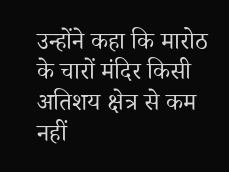उन्होंने कहा कि मारोठ के चारों मंदिर किसी अतिशय क्षेत्र से कम नहीं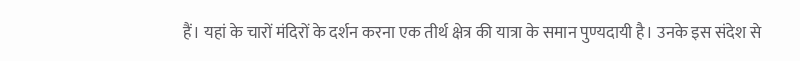हैं। यहां के चारों मंदिरों के दर्शन करना एक तीर्थ क्षेत्र की यात्रा के समान पुण्यदायी है। उनके इस संदेश से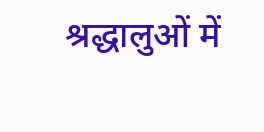श्रद्धालुओं में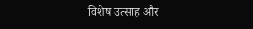विशेष उत्साह और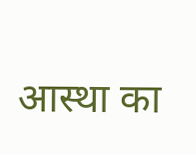आस्था का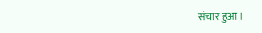संचार हुआ।